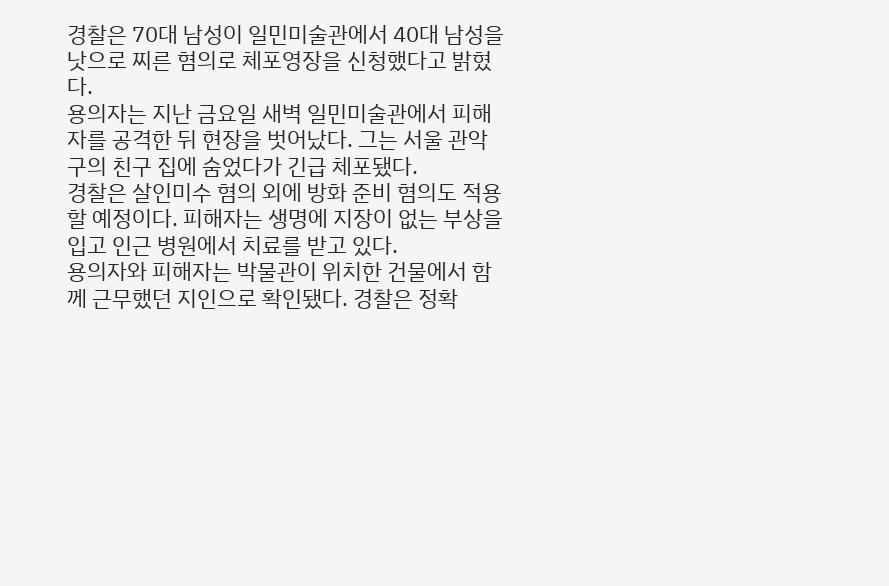경찰은 70대 남성이 일민미술관에서 40대 남성을 낫으로 찌른 혐의로 체포영장을 신청했다고 밝혔다.
용의자는 지난 금요일 새벽 일민미술관에서 피해자를 공격한 뒤 현장을 벗어났다. 그는 서울 관악구의 친구 집에 숨었다가 긴급 체포됐다.
경찰은 살인미수 혐의 외에 방화 준비 혐의도 적용할 예정이다. 피해자는 생명에 지장이 없는 부상을 입고 인근 병원에서 치료를 받고 있다.
용의자와 피해자는 박물관이 위치한 건물에서 함께 근무했던 지인으로 확인됐다. 경찰은 정확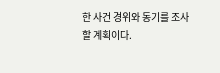한 사건 경위와 동기를 조사할 계획이다.